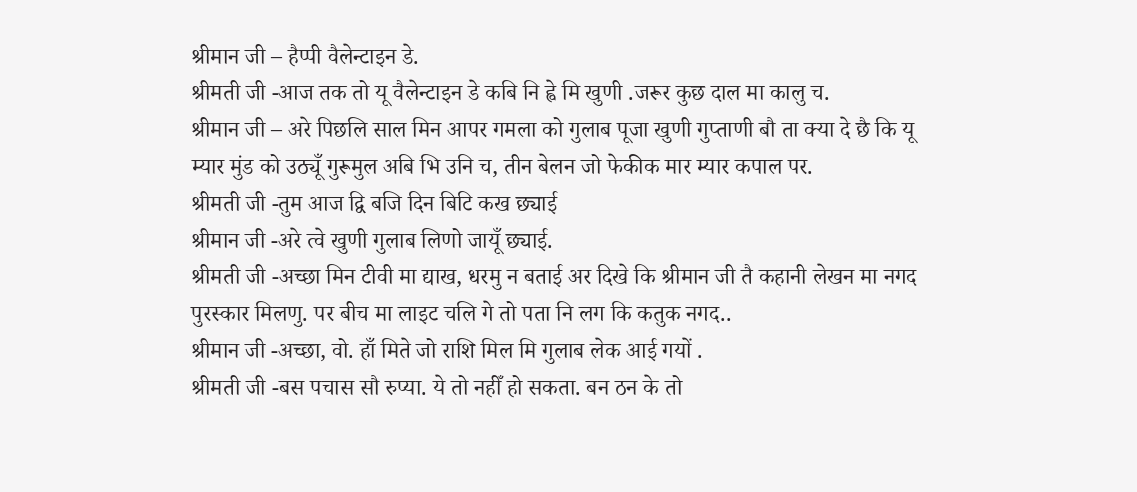श्रीमान जी – हैप्पी वैलेन्टाइन डे.
श्रीमती जी -आज तक तो यू वैलेन्टाइन डे कबि नि ह्वे मि खुणी .जरूर कुछ दाल मा कालु च.
श्रीमान जी – अरे पिछलि साल मिन आपर गमला को गुलाब पूजा खुणी गुप्ताणी बौ ता क्या दे छै कि यू म्यार मुंड को उठ्यूँ गुरूमुल अबि भि उनि च, तीन बेलन जो फेकीक मार म्यार कपाल पर.
श्रीमती जी -तुम आज द्वि बजि दिन बिटि कख छ्याई
श्रीमान जी -अरे त्वे खुणी गुलाब लिणो जायूँ छ्याई.
श्रीमती जी -अच्छा मिन टीवी मा द्याख, धरमु न बताई अर दिखे कि श्रीमान जी तै कहानी लेखन मा नगद पुरस्कार मिलणु. पर बीच मा लाइट चलि गे तो पता नि लग कि कतुक नगद..
श्रीमान जी -अच्छा, वो. हाँ मिते जो राशि मिल मि गुलाब लेक आई गयों .
श्रीमती जी -बस पचास सौ रुप्या. ये तो नहीँ हो सकता. बन ठन के तो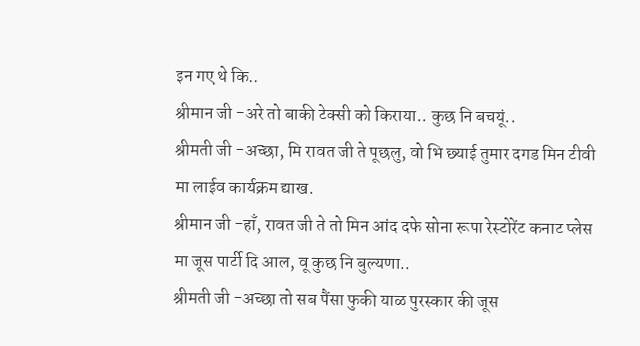इन गए थे कि..
श्रीमान जी -अरे तो बाकी टेक्सी को किराया.. कुछ नि बचयूं..
श्रीमती जी -अच्छा, मि रावत जी ते पूछलु, वो भि छ्याई तुमार दगड मिन टीवी मा लाईव कार्यक्रम द्याख.
श्रीमान जी -हाँ, रावत जी ते तो मिन आंद दफे सोना रूपा रेस्टोरेंट कनाट प्लेस मा जूस पार्टी दि आल, वू कुछ नि बुल्यणा..
श्रीमती जी -अच्छा तो सब पैंसा फुकी याळ पुरस्कार की जूस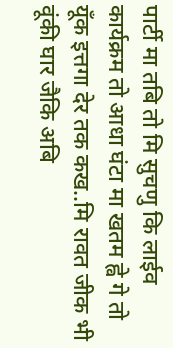पार्टी मा तबि तो मि सुचणु कि लाईव कार्यक्रम तो आधा घंटा मा खतम ह्वे गे तो यूँक इत्तगा देर तक कख..मि रावत जीक भी वूंकी घार जैकि अबि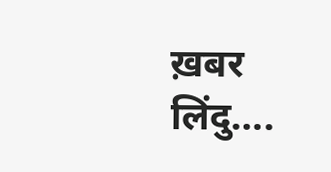ख़बर लिंदु….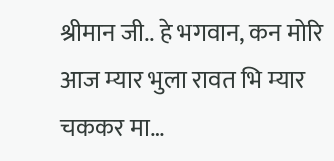श्रीमान जी.. हे भगवान, कन मोरि आज म्यार भुला रावत भि म्यार चककर मा…